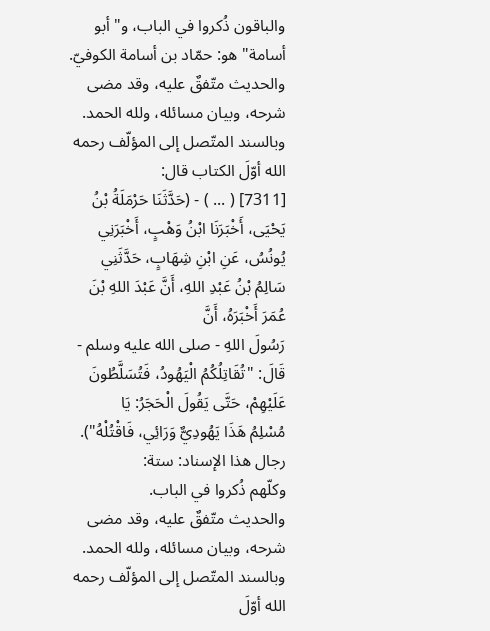والباقون ذُكروا في الباب، و"أبو أسامة" هو: حمّاد بن أسامة الكوفيّ.
والحديث متّفقٌ عليه، وقد مضى شرحه، وبيان مسائله، ولله الحمد.
وبالسند المتّصل إلى المؤلّف رحمه الله أوّلَ الكتاب قال:
[7311] ( ... ) - (حَدَّثَنَا حَرْمَلَةُ بْنُ يَحْيَى، أَخْبَرَنَا ابْنُ وَهْبٍ، أَخْبَرَنِي
يُونُسُ، عَنِ ابْنِ شِهَابٍ، حَدَّثَنِي سَالِمُ بْنُ عَبْدِ اللهِ، أَنَّ عَبْدَ اللهِ بْنَ عُمَرَ أَخْبَرَهُ، أَنَّ
رَسُولَ اللهِ - صلى الله عليه وسلم - قَالَ: "تُقَاتِلُكُمُ الْيَهُودُ، فَتُسَلَّطُونَ عَلَيْهِمْ، حَتَّى يَقُولَ الْحَجَرُ: يَا
مُسْلِمُ هَذَا يَهُودِيٌّ وَرَائِي، فَاقْتُلْهُ").
رجال هذا الإسناد: ستة:
وكلّهم ذُكروا في الباب.
والحديث متّفقٌ عليه، وقد مضى شرحه، وبيان مسائله، ولله الحمد.
وبالسند المتّصل إلى المؤلّف رحمه الله أوّلَ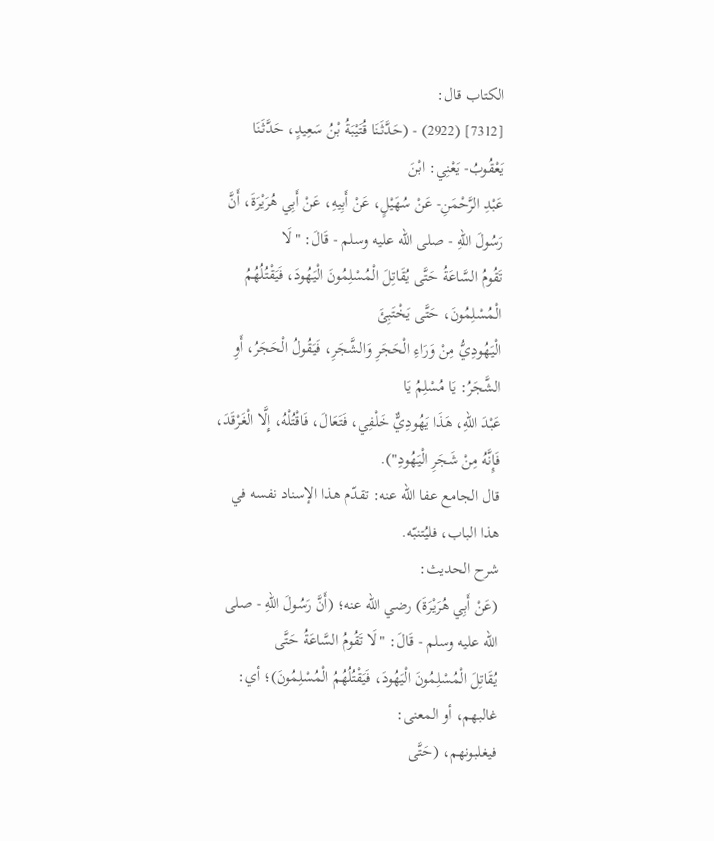الكتاب قال:
[7312] (2922) - (حَدَّثَنَا قُتَيْبَةُ بْنُ سَعِيدٍ، حَدَّثَنَا يَعْقُوبُ- يَعْنِي: ابْنَ
عَبْدِ الرَّحْمَنِ- عَنْ سُهَيْلٍ، عَنْ أَبِيهِ، عَنْ أَبِي هُرَيْرَةَ، أَنَّ رَسُولَ اللهِ - صلى الله عليه وسلم - قَالَ: "لَا
تَقُومُ السَّاعَةُ حَتَّى يُقَاتِلَ الْمُسْلِمُونَ الْيَهُودَ، فَيَقْتُلُهُمُ الْمُسْلِمُونَ، حَتَّى يَخْتَبِئَ
الْيَهُودِيُّ مِنْ وَرَاءِ الْحَجَرِ وَالشَّجَرِ، فَيَقُولُ الْحَجَرُ، أَوِ الشَّجَرُ: يَا مُسْلِمُ يَا
عَبْدَ اللهِ، هَذَا يَهُودِيٌّ خَلْفِي، فَتَعَالَ، فَاقْتُلْهُ، إِلَّا الْغَرْقَدَ، فَإِنَّهُ مِنْ شَجَرِ الْيَهُودِ").
قال الجامع عفا الله عنه: تقدّم هذا الإسناد نفسه في هذا الباب، فليُتنبّه.
شرح الحديث:
(عَنْ أَبِي هُرَيْرَةَ) رضي الله عنه؛ (أَنَّ رَسُولَ اللهِ - صلى الله عليه وسلم - قَالَ: "لَا تَقُومُ السَّاعَةُ حَتَّى
يُقَاتِلَ الْمُسْلِمُونَ الْيَهُودَ، فَيَقْتُلُهُمُ الْمُسْلِمُونَ)؛ أي: غالبهم، أو المعنى:
فيغلبونهم، (حَتَّى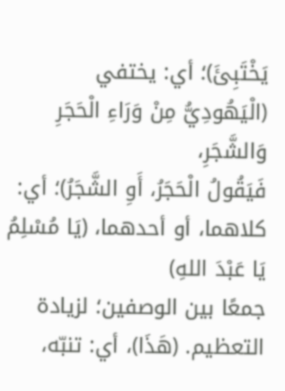يَخْتَبِئَ)؛ أي: يختفي (الْيَهُودِيُّ مِنْ وَرَاءِ الْحَجَرِ وَالشَّجَرِ،
فَيَقُولُ الْحَجَرُ، أَوِ الشَّجَرُ)؛ أي: كلاهما، أو أحدهما، (يَا مُسْلِمُ يَا عَبْدَ اللهِ)
جمعًا بين الوصفين؛ لزيادة التعظيم. (هَذَا)، أي: تنبّه،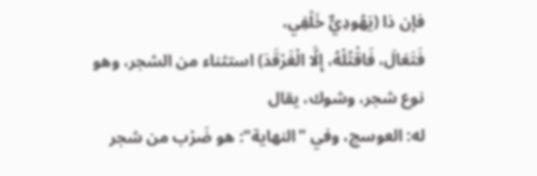فإن ذا (يَهُودِيٌّ خَلْفِي،
فَتَعَالَ، فَاقْتُلْهُ، إِلَّا الْغَرْقَدَ) استثناء من الشجر، وهو نوع شجر، وشوك، يقال
له: العوسج، وفي "النهاية": هو ضَرْب من شجر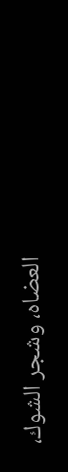العضاه، وشجر الشوك،